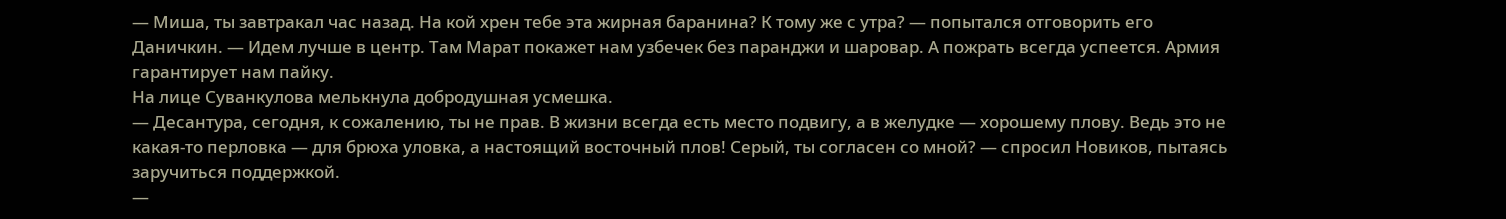— Миша, ты завтракал час назад. На кой хрен тебе эта жирная баранина? К тому же с утра? — попытался отговорить его Даничкин. — Идем лучше в центр. Там Марат покажет нам узбечек без паранджи и шаровар. А пожрать всегда успеется. Армия гарантирует нам пайку.
На лице Суванкулова мелькнула добродушная усмешка.
— Десантура, сегодня, к сожалению, ты не прав. В жизни всегда есть место подвигу, а в желудке — хорошему плову. Ведь это не какая-то перловка — для брюха уловка, а настоящий восточный плов! Серый, ты согласен со мной? — спросил Новиков, пытаясь заручиться поддержкой.
—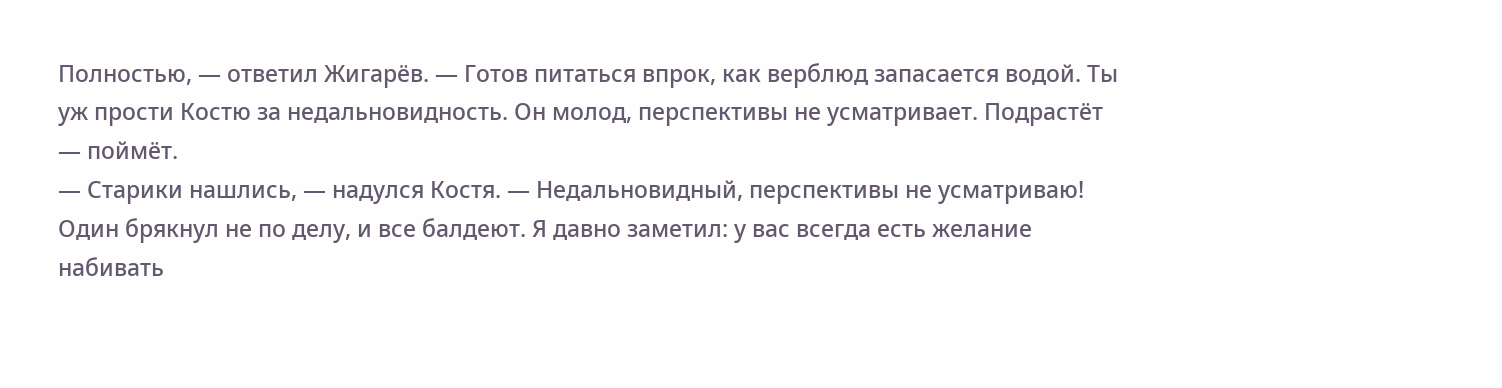Полностью, — ответил Жигарёв. — Готов питаться впрок, как верблюд запасается водой. Ты уж прости Костю за недальновидность. Он молод, перспективы не усматривает. Подрастёт — поймёт.
— Старики нашлись, — надулся Костя. — Недальновидный, перспективы не усматриваю! Один брякнул не по делу, и все балдеют. Я давно заметил: у вас всегда есть желание набивать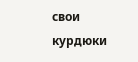свои курдюки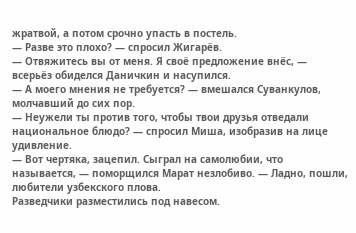жратвой, а потом срочно упасть в постель.
— Разве это плохо? — спросил Жигарёв.
— Отвяжитесь вы от меня. Я своё предложение внёс, — всерьёз обиделся Даничкин и насупился.
— А моего мнения не требуется? — вмешался Суванкулов, молчавший до сих пор.
— Неужели ты против того, чтобы твои друзья отведали национальное блюдо? — спросил Миша, изобразив на лице удивление.
— Вот чертяка, зацепил. Сыграл на самолюбии, что называется, — поморщился Марат незлобиво. — Ладно, пошли, любители узбекского плова.
Разведчики разместились под навесом.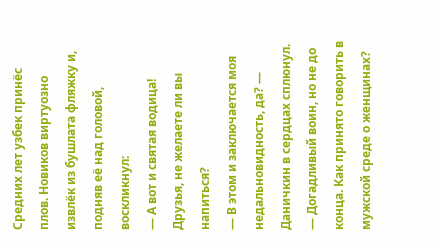Средних лет узбек принёс плов. Новиков виртуозно извлёк из бушлата фляжку и, подняв её над головой, воскликнул:
— А вот и святая водица! Друзья, не желаете ли вы напиться?
— В этом и заключается моя недальновидность, да? — Даничкин в сердцах сплюнул.
— Догадливый воин, но не до конца. Как принято говорить в мужской среде о женщинах?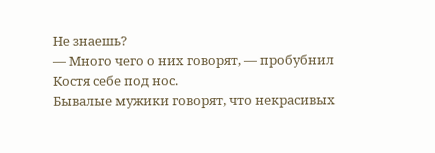Не знаешь?
— Много чего о них говорят, — пробубнил Костя себе под нос.
Бывалые мужики говорят, что некрасивых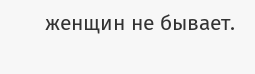женщин не бывает.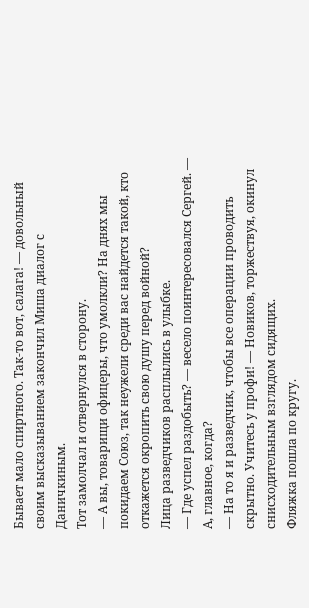Бывает мало спиртного. Так-то вот, салага! — довольный своим высказыванием закончил Миша диалог с Даничкиным.
Тот замолчал и отвернулся в сторону.
— А вы, товарищи офицеры, что умолкли? На днях мы покидаем Союз, так неужели среди вас найдется такой, кто откажется окропить свою душу перед войной?
Лица разведчиков расплылись в улыбке.
— Где успел раздобыть? — весело поинтересовался Сергей. — А, главное, когда?
— На то я и разведчик, чтобы все операции проводить скрытно. Учитесь у профи! — Новиков, торжествуя, окинул снисходительным взглядом сидящих.
Фляжка пошла по кругу.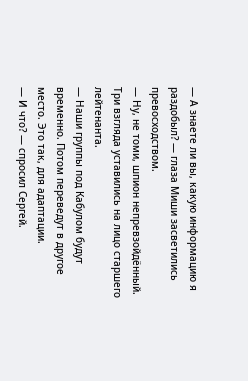— А знаете ли вы, какую информацию я раздобыл? — глаза Миши засветились превосходством.
— Ну, не томи, шпион непревзойдённый.
Три взгляда уставились на лицо старшего лейтенанта.
— Наши группы под Кабулом будут временно. Потом переведут в другое место. Это так, для адаптации.
— И что? — спросил Сергей.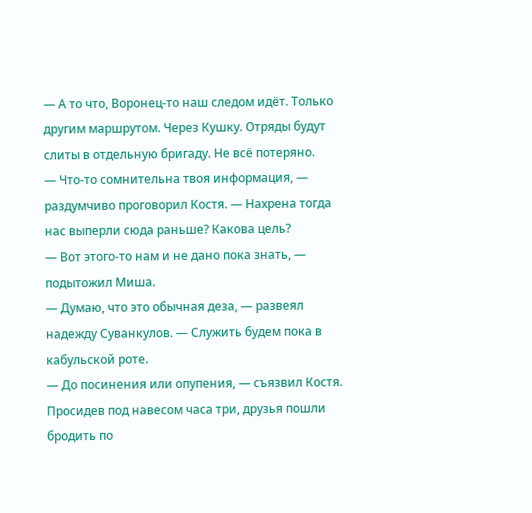— А то что, Воронец-то наш следом идёт. Только другим маршрутом. Через Кушку. Отряды будут слиты в отдельную бригаду. Не всё потеряно.
— Что-то сомнительна твоя информация, — раздумчиво проговорил Костя. — Нахрена тогда нас выперли сюда раньше? Какова цель?
— Вот этого-то нам и не дано пока знать, — подытожил Миша.
— Думаю, что это обычная деза, — развеял надежду Суванкулов. — Служить будем пока в кабульской роте.
— До посинения или опупения, — съязвил Костя.
Просидев под навесом часа три, друзья пошли бродить по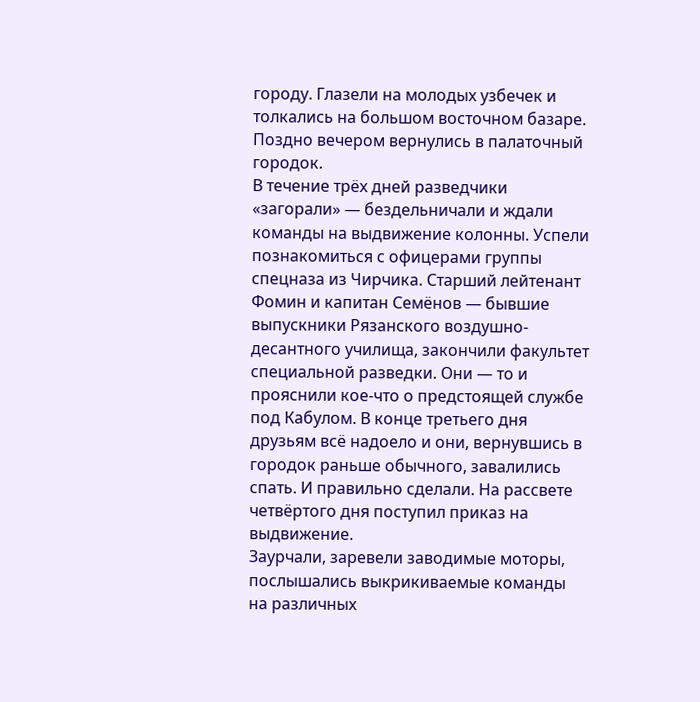городу. Глазели на молодых узбечек и толкались на большом восточном базаре. Поздно вечером вернулись в палаточный городок.
В течение трёх дней разведчики «загорали» — бездельничали и ждали команды на выдвижение колонны. Успели познакомиться с офицерами группы спецназа из Чирчика. Старший лейтенант Фомин и капитан Семёнов — бывшие выпускники Рязанского воздушно-десантного училища, закончили факультет специальной разведки. Они — то и прояснили кое-что о предстоящей службе под Кабулом. В конце третьего дня друзьям всё надоело и они, вернувшись в городок раньше обычного, завалились спать. И правильно сделали. На рассвете четвёртого дня поступил приказ на выдвижение.
Заурчали, заревели заводимые моторы, послышались выкрикиваемые команды на различных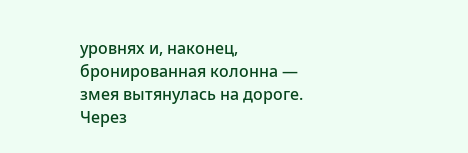уровнях и, наконец, бронированная колонна — змея вытянулась на дороге. Через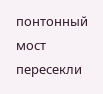понтонный мост пересекли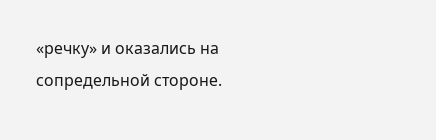«речку» и оказались на сопредельной стороне.